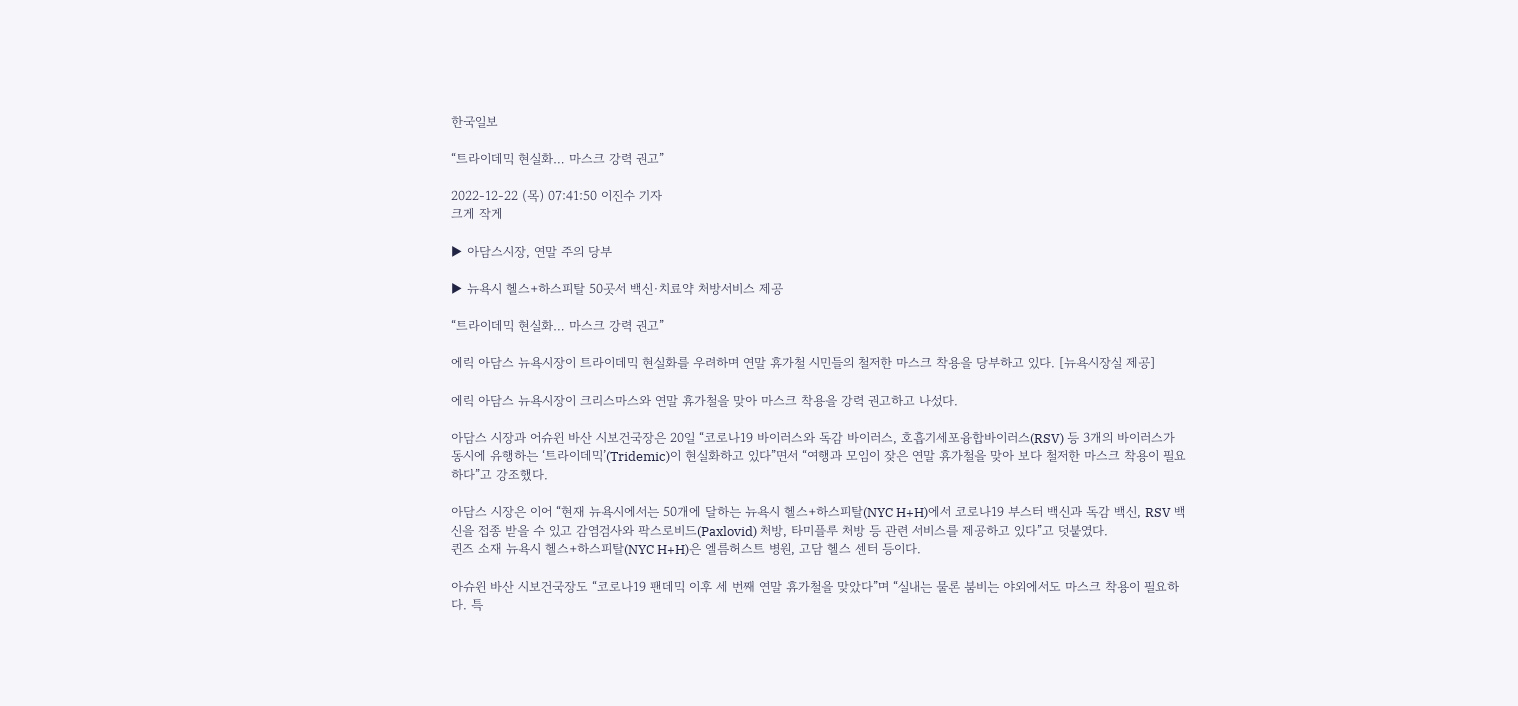한국일보

“트라이데믹 현실화… 마스크 강력 권고”

2022-12-22 (목) 07:41:50 이진수 기자
크게 작게

▶ 아담스시장, 연말 주의 당부

▶ 뉴욕시 헬스+하스피탈 50곳서 백신·치료약 처방서비스 제공

“트라이데믹 현실화… 마스크 강력 권고”

에릭 아담스 뉴욕시장이 트라이데믹 현실화를 우려하며 연말 휴가철 시민들의 철저한 마스크 착용을 당부하고 있다. [뉴욕시장실 제공]

에릭 아담스 뉴욕시장이 크리스마스와 연말 휴가철을 맞아 마스크 착용을 강력 권고하고 나섰다.

아담스 시장과 어슈윈 바산 시보건국장은 20일 “코로나19 바이러스와 독감 바이러스, 호흡기세포융합바이러스(RSV) 등 3개의 바이러스가 동시에 유행하는 ‘트라이데믹’(Tridemic)이 현실화하고 있다”면서 “여행과 모임이 잦은 연말 휴가철을 맞아 보다 철저한 마스크 착용이 필요하다”고 강조했다.

아담스 시장은 이어 “현재 뉴욕시에서는 50개에 달하는 뉴욕시 헬스+하스피탈(NYC H+H)에서 코로나19 부스터 백신과 독감 백신, RSV 백신을 접종 받을 수 있고 감염검사와 팍스로비드(Paxlovid) 처방, 타미플루 처방 등 관련 서비스를 제공하고 있다”고 덧붙였다.
퀸즈 소재 뉴욕시 헬스+하스피탈(NYC H+H)은 엘름허스트 병원, 고담 헬스 센터 등이다.

아슈윈 바산 시보건국장도 “코로나19 팬데믹 이후 세 번째 연말 휴가철을 맞았다”며 “실내는 물론 붐비는 야외에서도 마스크 착용이 필요하다. 특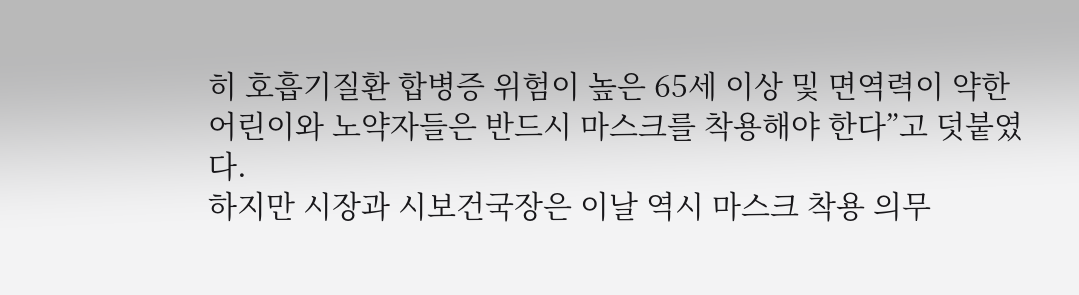히 호흡기질환 합병증 위험이 높은 65세 이상 및 면역력이 약한 어린이와 노약자들은 반드시 마스크를 착용해야 한다”고 덧붙였다.
하지만 시장과 시보건국장은 이날 역시 마스크 착용 의무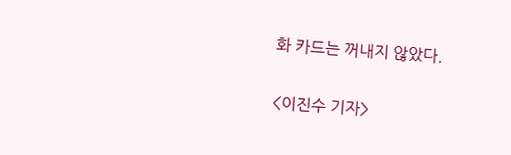화 카드는 꺼내지 않았다.

<이진수 기자>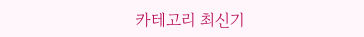카테고리 최신기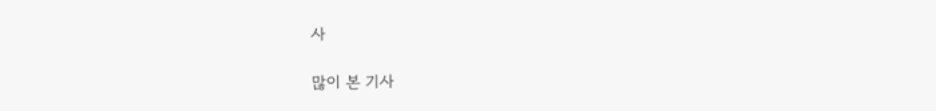사

많이 본 기사